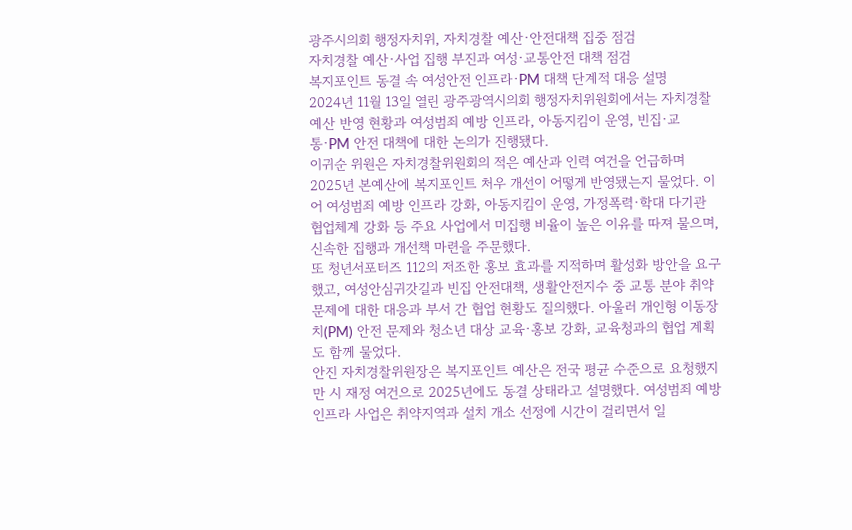광주시의회 행정자치위, 자치경찰 예산·안전대책 집중 점검
자치경찰 예산·사업 집행 부진과 여성·교통안전 대책 점검
복지포인트 동결 속 여성안전 인프라·PM 대책 단계적 대응 설명
2024년 11월 13일 열린 광주광역시의회 행정자치위원회에서는 자치경찰 예산 반영 현황과 여성범죄 예방 인프라, 아동지킴이 운영, 빈집·교통·PM 안전 대책에 대한 논의가 진행됐다.
이귀순 위원은 자치경찰위원회의 적은 예산과 인력 여건을 언급하며 2025년 본예산에 복지포인트 처우 개선이 어떻게 반영됐는지 물었다. 이어 여성범죄 예방 인프라 강화, 아동지킴이 운영, 가정폭력·학대 다기관 협업체계 강화 등 주요 사업에서 미집행 비율이 높은 이유를 따져 물으며, 신속한 집행과 개선책 마련을 주문했다.
또 청년서포터즈 112의 저조한 홍보 효과를 지적하며 활성화 방안을 요구했고, 여성안심귀갓길과 빈집 안전대책, 생활안전지수 중 교통 분야 취약 문제에 대한 대응과 부서 간 협업 현황도 질의했다. 아울러 개인형 이동장치(PM) 안전 문제와 청소년 대상 교육·홍보 강화, 교육청과의 협업 계획도 함께 물었다.
안진 자치경찰위원장은 복지포인트 예산은 전국 평균 수준으로 요청했지만 시 재정 여건으로 2025년에도 동결 상태라고 설명했다. 여성범죄 예방 인프라 사업은 취약지역과 설치 개소 선정에 시간이 걸리면서 일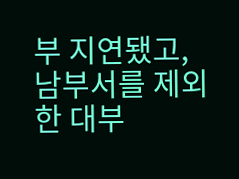부 지연됐고, 남부서를 제외한 대부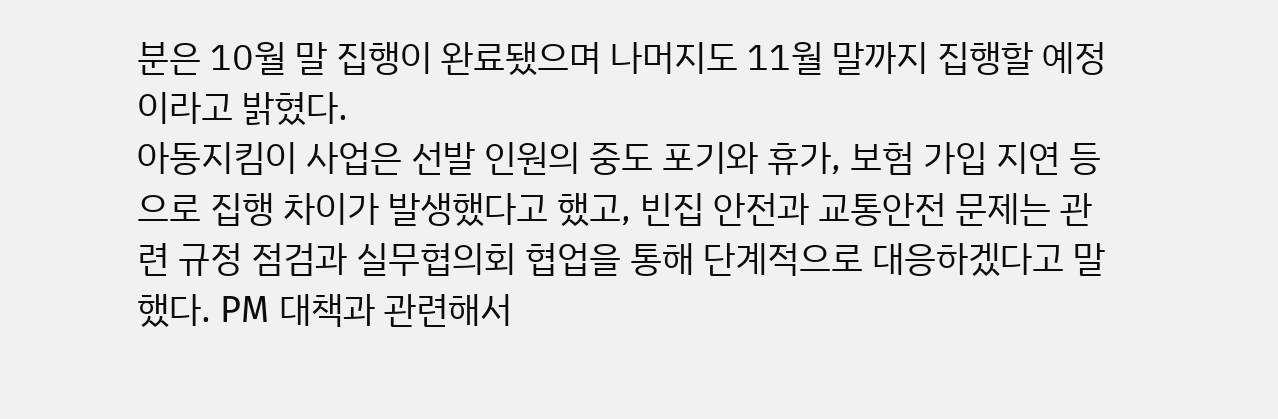분은 10월 말 집행이 완료됐으며 나머지도 11월 말까지 집행할 예정이라고 밝혔다.
아동지킴이 사업은 선발 인원의 중도 포기와 휴가, 보험 가입 지연 등으로 집행 차이가 발생했다고 했고, 빈집 안전과 교통안전 문제는 관련 규정 점검과 실무협의회 협업을 통해 단계적으로 대응하겠다고 말했다. PM 대책과 관련해서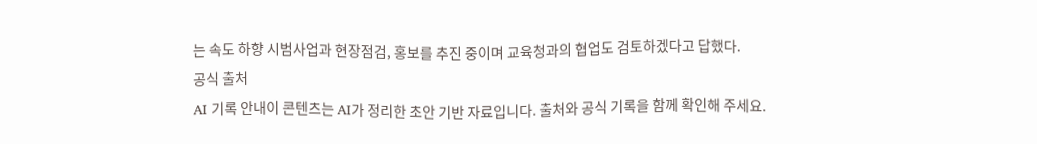는 속도 하향 시범사업과 현장점검, 홍보를 추진 중이며 교육청과의 협업도 검토하겠다고 답했다.
공식 출처
AI 기록 안내이 콘텐츠는 AI가 정리한 초안 기반 자료입니다. 출처와 공식 기록을 함께 확인해 주세요.